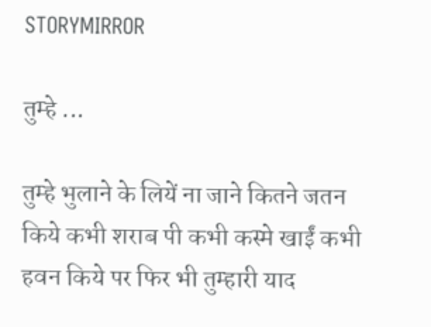STORYMIRROR

तुम्हे ...

तुम्हे भुलाने के लियें ना जाने कितने जतन किये कभी शराब पी कभी कस्मे खाईं कभी हवन किये पर फिर भी तुम्हारी याद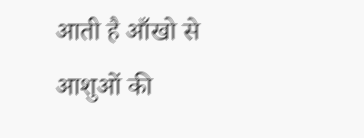आती है आँखो से आशुओं की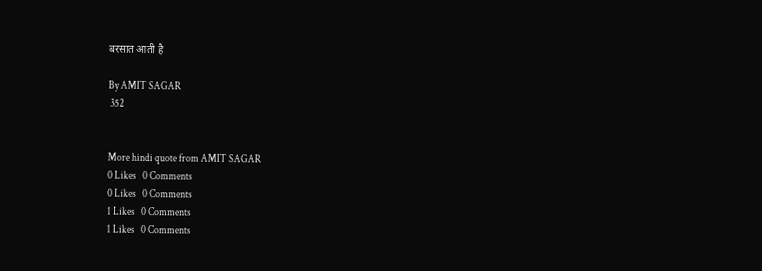बरसात आती है

By AMIT SAGAR
 352


More hindi quote from AMIT SAGAR
0 Likes   0 Comments
0 Likes   0 Comments
1 Likes   0 Comments
1 Likes   0 Comments